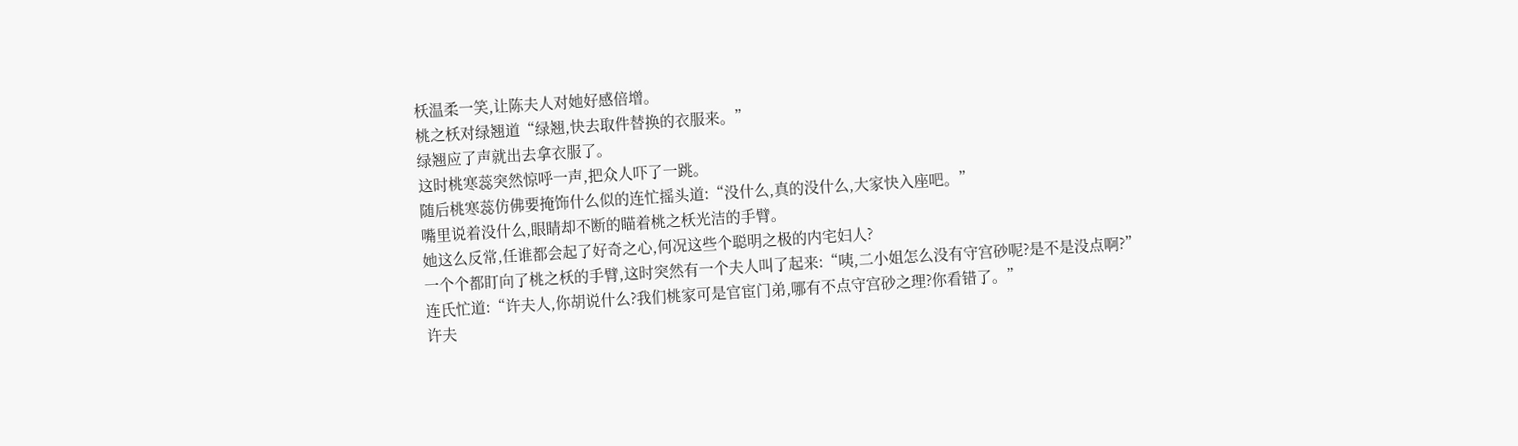枖温柔一笑,让陈夫人对她好感倍增。
桃之枖对绿翘道“绿翘,快去取件替换的衣服来。”
绿翘应了声就出去拿衣服了。
这时桃寒蕊突然惊呼一声,把众人吓了一跳。
随后桃寒蕊仿佛要掩饰什么似的连忙摇头道:“没什么,真的没什么,大家快入座吧。”
嘴里说着没什么,眼睛却不断的瞄着桃之枖光洁的手臂。
她这么反常,任谁都会起了好奇之心,何况这些个聪明之极的内宅妇人?
一个个都盯向了桃之枖的手臂,这时突然有一个夫人叫了起来:“咦,二小姐怎么没有守宫砂呢?是不是没点啊?”
连氏忙道:“许夫人,你胡说什么?我们桃家可是官宦门弟,哪有不点守宫砂之理?你看错了。”
许夫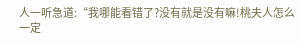人一听急道:“我哪能看错了?没有就是没有嘛!桃夫人怎么一定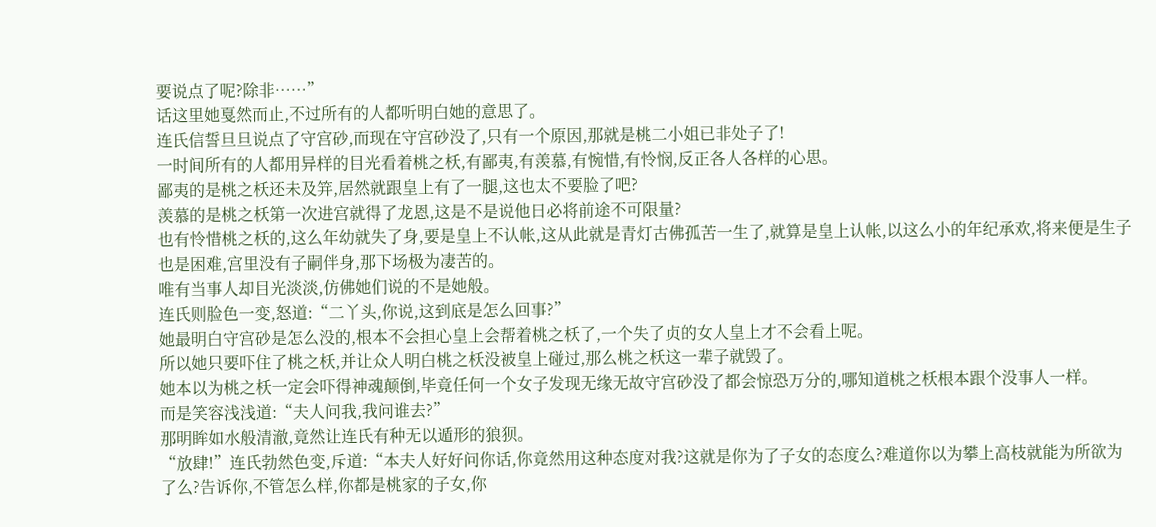要说点了呢?除非……”
话这里她戛然而止,不过所有的人都听明白她的意思了。
连氏信誓旦旦说点了守宫砂,而现在守宫砂没了,只有一个原因,那就是桃二小姐已非处子了!
一时间所有的人都用异样的目光看着桃之枖,有鄙夷,有羡慕,有惋惜,有怜悯,反正各人各样的心思。
鄙夷的是桃之枖还未及笄,居然就跟皇上有了一腿,这也太不要脸了吧?
羡慕的是桃之枖第一次进宫就得了龙恩,这是不是说他日必将前途不可限量?
也有怜惜桃之枖的,这么年幼就失了身,要是皇上不认帐,这从此就是青灯古佛孤苦一生了,就算是皇上认帐,以这么小的年纪承欢,将来便是生子也是困难,宫里没有子嗣伴身,那下场极为凄苦的。
唯有当事人却目光淡淡,仿佛她们说的不是她般。
连氏则脸色一变,怒道:“二丫头,你说,这到底是怎么回事?”
她最明白守宫砂是怎么没的,根本不会担心皇上会帮着桃之枖了,一个失了贞的女人皇上才不会看上呢。
所以她只要吓住了桃之枖,并让众人明白桃之枖没被皇上碰过,那么桃之枖这一辈子就毁了。
她本以为桃之枖一定会吓得神魂颠倒,毕竟任何一个女子发现无缘无故守宫砂没了都会惊恐万分的,哪知道桃之枖根本跟个没事人一样。
而是笑容浅浅道:“夫人问我,我问谁去?”
那明眸如水般清澈,竟然让连氏有种无以遁形的狼狈。
“放肆!”连氏勃然色变,斥道:“本夫人好好问你话,你竟然用这种态度对我?这就是你为了子女的态度么?难道你以为攀上高枝就能为所欲为了么?告诉你,不管怎么样,你都是桃家的子女,你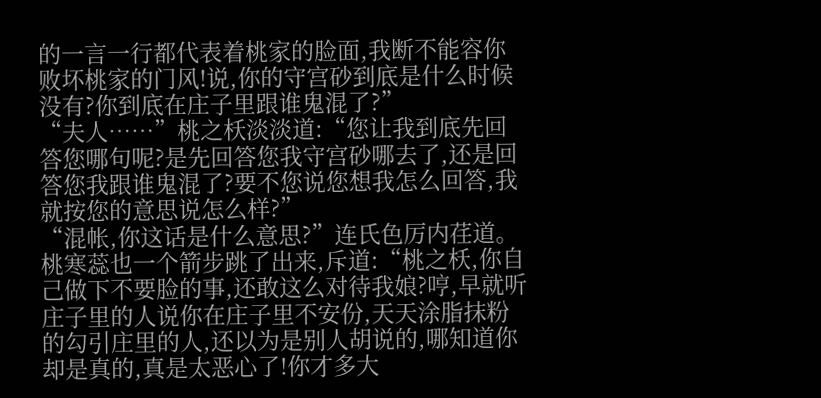的一言一行都代表着桃家的脸面,我断不能容你败坏桃家的门风!说,你的守宫砂到底是什么时候没有?你到底在庄子里跟谁鬼混了?”
“夫人……”桃之枖淡淡道:“您让我到底先回答您哪句呢?是先回答您我守宫砂哪去了,还是回答您我跟谁鬼混了?要不您说您想我怎么回答,我就按您的意思说怎么样?”
“混帐,你这话是什么意思?”连氏色厉内荏道。
桃寒蕊也一个箭步跳了出来,斥道:“桃之枖,你自己做下不要脸的事,还敢这么对待我娘?哼,早就听庄子里的人说你在庄子里不安份,天天涂脂抹粉的勾引庄里的人,还以为是别人胡说的,哪知道你却是真的,真是太恶心了!你才多大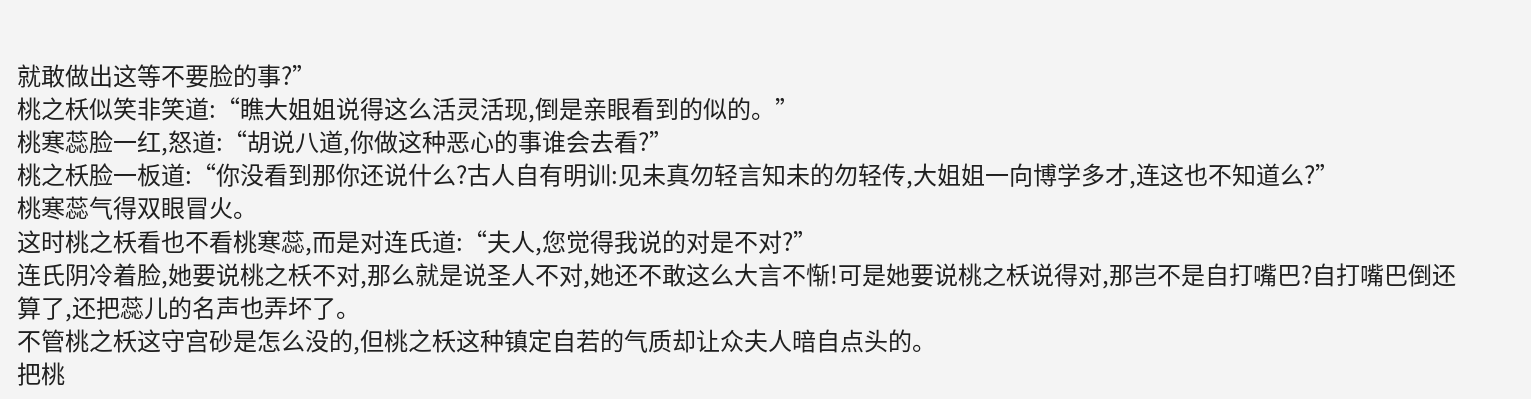就敢做出这等不要脸的事?”
桃之枖似笑非笑道:“瞧大姐姐说得这么活灵活现,倒是亲眼看到的似的。”
桃寒蕊脸一红,怒道:“胡说八道,你做这种恶心的事谁会去看?”
桃之枖脸一板道:“你没看到那你还说什么?古人自有明训:见未真勿轻言知未的勿轻传,大姐姐一向博学多才,连这也不知道么?”
桃寒蕊气得双眼冒火。
这时桃之枖看也不看桃寒蕊,而是对连氏道:“夫人,您觉得我说的对是不对?”
连氏阴冷着脸,她要说桃之枖不对,那么就是说圣人不对,她还不敢这么大言不惭!可是她要说桃之枖说得对,那岂不是自打嘴巴?自打嘴巴倒还算了,还把蕊儿的名声也弄坏了。
不管桃之枖这守宫砂是怎么没的,但桃之枖这种镇定自若的气质却让众夫人暗自点头的。
把桃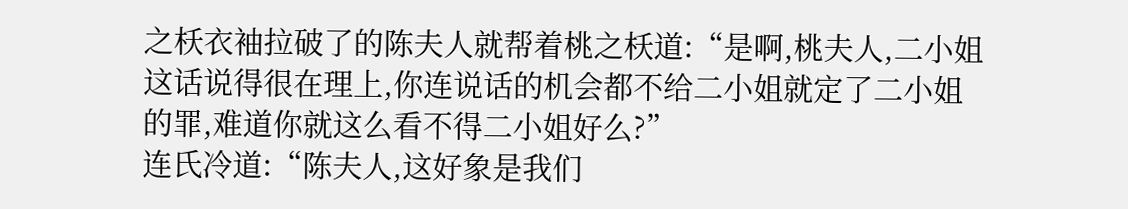之枖衣袖拉破了的陈夫人就帮着桃之枖道:“是啊,桃夫人,二小姐这话说得很在理上,你连说话的机会都不给二小姐就定了二小姐的罪,难道你就这么看不得二小姐好么?”
连氏冷道:“陈夫人,这好象是我们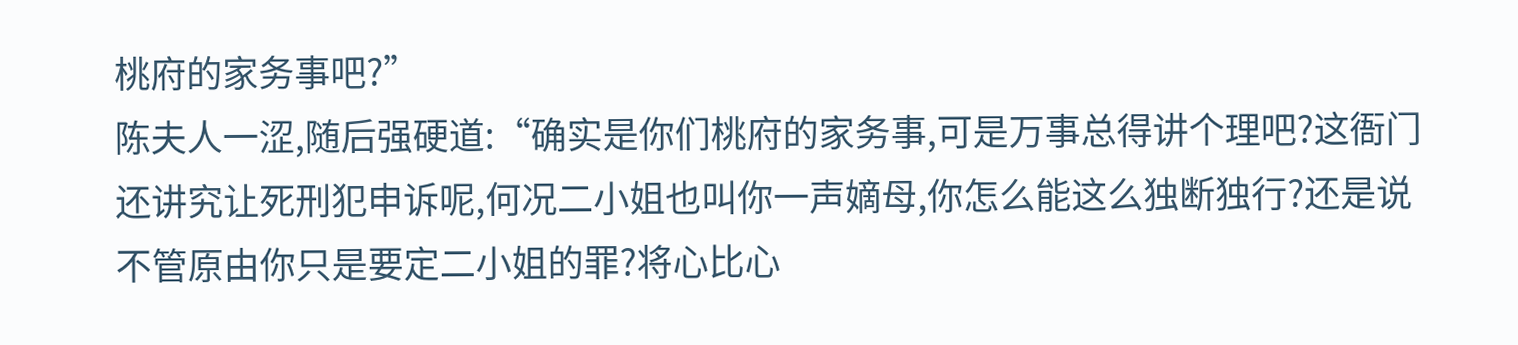桃府的家务事吧?”
陈夫人一涩,随后强硬道:“确实是你们桃府的家务事,可是万事总得讲个理吧?这衙门还讲究让死刑犯申诉呢,何况二小姐也叫你一声嫡母,你怎么能这么独断独行?还是说不管原由你只是要定二小姐的罪?将心比心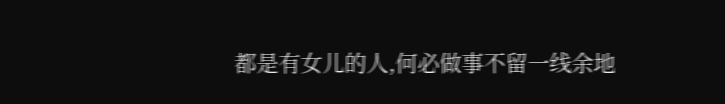都是有女儿的人,何必做事不留一线余地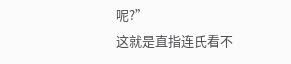呢?”
这就是直指连氏看不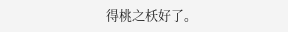得桃之枖好了。